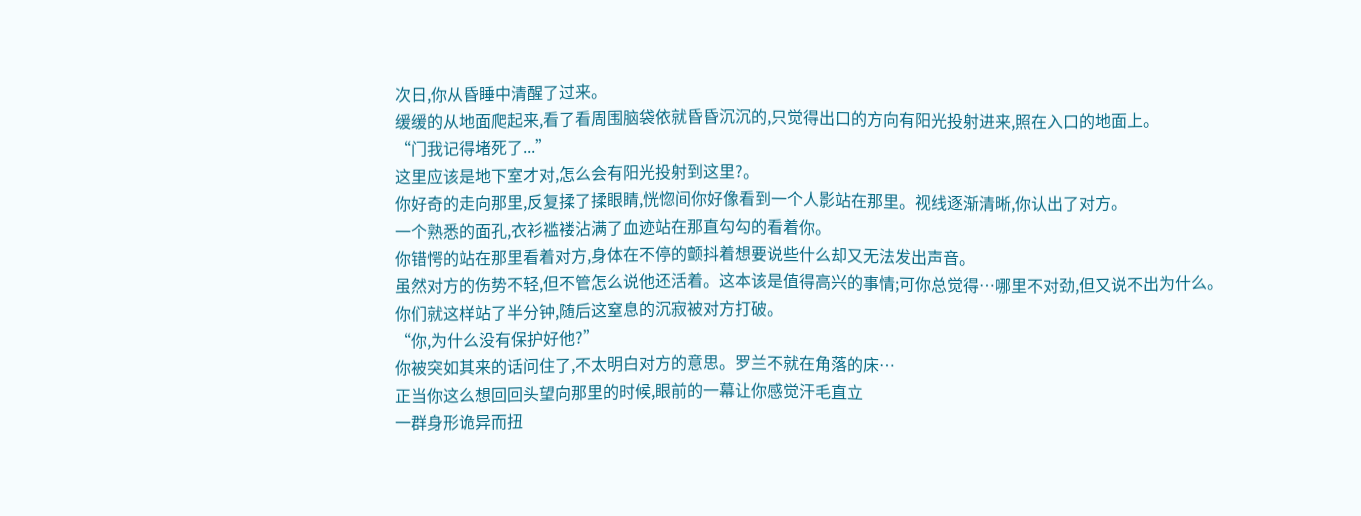次日,你从昏睡中清醒了过来。
缓缓的从地面爬起来,看了看周围脑袋依就昏昏沉沉的,只觉得出口的方向有阳光投射进来,照在入口的地面上。
“门我记得堵死了...”
这里应该是地下室才对,怎么会有阳光投射到这里?。
你好奇的走向那里,反复揉了揉眼睛,恍惚间你好像看到一个人影站在那里。视线逐渐清晰,你认出了对方。
一个熟悉的面孔,衣衫褴褛沾满了血迹站在那直勾勾的看着你。
你错愕的站在那里看着对方,身体在不停的颤抖着想要说些什么却又无法发出声音。
虽然对方的伤势不轻,但不管怎么说他还活着。这本该是值得高兴的事情;可你总觉得…哪里不对劲,但又说不出为什么。
你们就这样站了半分钟,随后这窒息的沉寂被对方打破。
“你,为什么没有保护好他?”
你被突如其来的话问住了,不太明白对方的意思。罗兰不就在角落的床…
正当你这么想回回头望向那里的时候,眼前的一幕让你感觉汗毛直立
一群身形诡异而扭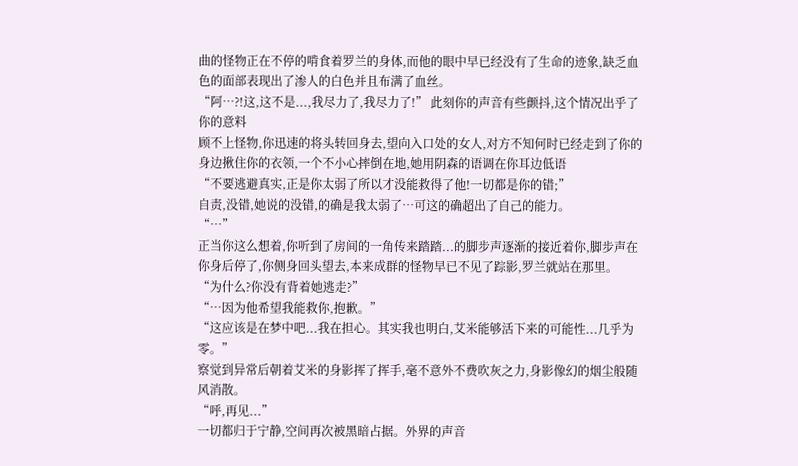曲的怪物正在不停的啃食着罗兰的身体,而他的眼中早已经没有了生命的迹象,缺乏血色的面部表现出了渗人的白色并且布满了血丝。
“阿…?!这,这不是...,我尽力了,我尽力了!” 此刻你的声音有些颤抖,这个情况出乎了你的意料
顾不上怪物,你迅速的将头转回身去,望向入口处的女人,对方不知何时已经走到了你的身边揪住你的衣领,一个不小心摔倒在地,她用阴森的语调在你耳边低语
“不要逃避真实,正是你太弱了所以才没能救得了他!一切都是你的错;”
自责,没错,她说的没错,的确是我太弱了…可这的确超出了自己的能力。
“…”
正当你这么想着,你听到了房间的一角传来踏踏...的脚步声逐渐的接近着你,脚步声在你身后停了,你侧身回头望去,本来成群的怪物早已不见了踪影,罗兰就站在那里。
“为什么?你没有背着她逃走?”
“…因为他希望我能救你,抱歉。”
“这应该是在梦中吧...我在担心。其实我也明白,艾米能够活下来的可能性...几乎为零。”
察觉到异常后朝着艾米的身影挥了挥手,毫不意外不费吹灰之力,身影像幻的烟尘般随风消散。
“呼,再见...”
一切都归于宁静,空间再次被黑暗占据。外界的声音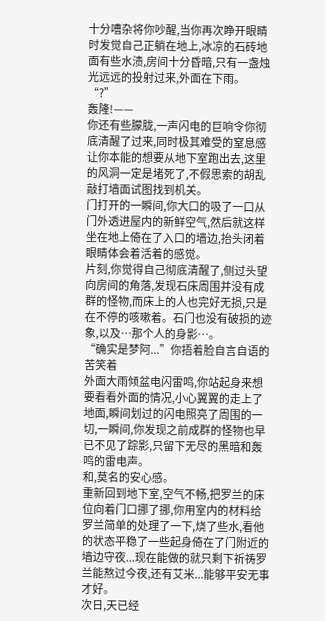十分嘈杂将你吵醒,当你再次睁开眼睛时发觉自己正躺在地上,冰凉的石砖地面有些水渍,房间十分昏暗,只有一盏烛光远远的投射过来,外面在下雨。
“?”
轰隆!——
你还有些朦胧,一声闪电的巨响令你彻底清醒了过来,同时极其难受的窒息感让你本能的想要从地下室跑出去,这里的风洞一定是堵死了,不假思索的胡乱敲打墙面试图找到机关。
门打开的一瞬间,你大口的吸了一口从门外透进屋内的新鲜空气,然后就这样坐在地上倚在了入口的墙边,抬头闭着眼睛体会着活着的感觉。
片刻,你觉得自己彻底清醒了,侧过头望向房间的角落,发现石床周围并没有成群的怪物,而床上的人也完好无损,只是在不停的咳嗽着。石门也没有破损的迹象,以及…那个人的身影…。
“确实是梦阿...”你捂着脸自言自语的苦笑着
外面大雨倾盆电闪雷鸣,你站起身来想要看看外面的情况,小心翼翼的走上了地面,瞬间划过的闪电照亮了周围的一切,一瞬间,你发现之前成群的怪物也早已不见了踪影,只留下无尽的黑暗和轰鸣的雷电声。
和,莫名的安心感。
重新回到地下室,空气不畅,把罗兰的床位向着门口挪了挪,你用室内的材料给罗兰简单的处理了一下,烧了些水,看他的状态平稳了一些起身倚在了门附近的墙边守夜...现在能做的就只剩下祈祷罗兰能熬过今夜,还有艾米...能够平安无事才好。
次日,天已经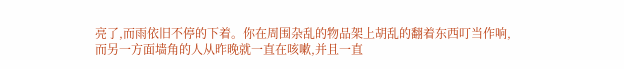亮了,而雨依旧不停的下着。你在周围杂乱的物品架上胡乱的翻着东西叮当作响,而另一方面墙角的人从昨晚就一直在咳嗽,并且一直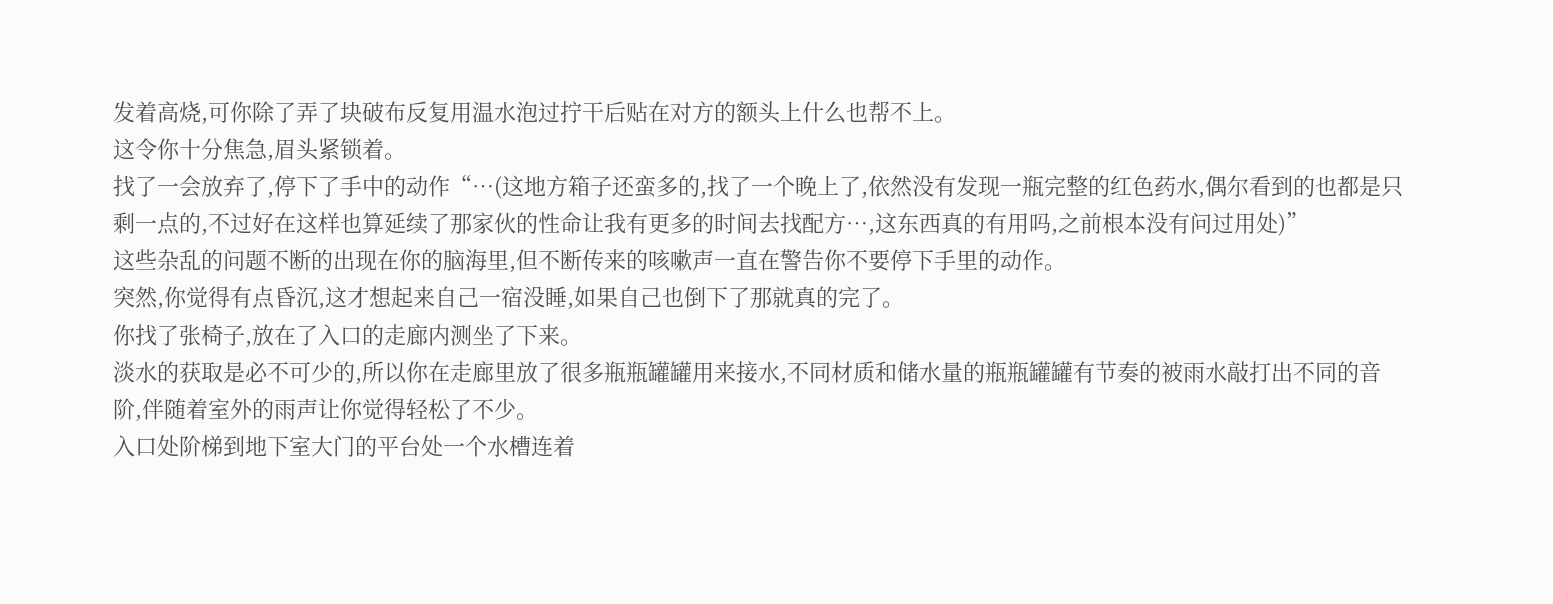发着高烧,可你除了弄了块破布反复用温水泡过拧干后贴在对方的额头上什么也帮不上。
这令你十分焦急,眉头紧锁着。
找了一会放弃了,停下了手中的动作“…(这地方箱子还蛮多的,找了一个晚上了,依然没有发现一瓶完整的红色药水,偶尔看到的也都是只剩一点的,不过好在这样也算延续了那家伙的性命让我有更多的时间去找配方…,这东西真的有用吗,之前根本没有问过用处)”
这些杂乱的问题不断的出现在你的脑海里,但不断传来的咳嗽声一直在警告你不要停下手里的动作。
突然,你觉得有点昏沉,这才想起来自己一宿没睡,如果自己也倒下了那就真的完了。
你找了张椅子,放在了入口的走廊内测坐了下来。
淡水的获取是必不可少的,所以你在走廊里放了很多瓶瓶罐罐用来接水,不同材质和储水量的瓶瓶罐罐有节奏的被雨水敲打出不同的音阶,伴随着室外的雨声让你觉得轻松了不少。
入口处阶梯到地下室大门的平台处一个水槽连着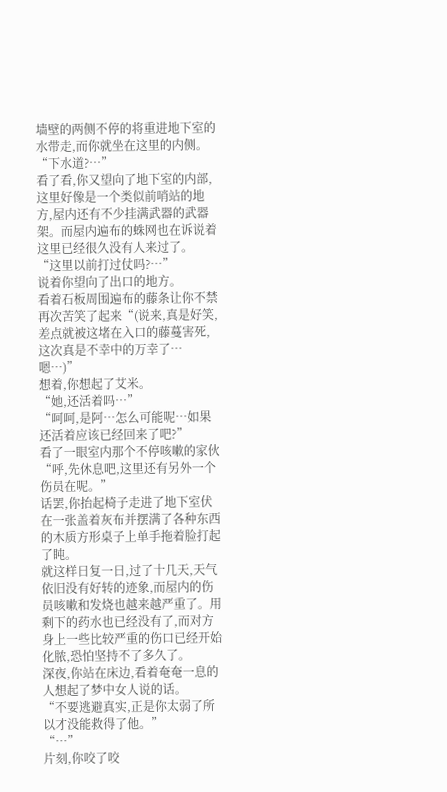墙壁的两侧不停的将重进地下室的水带走,而你就坐在这里的内侧。
“下水道?…”
看了看,你又望向了地下室的内部,这里好像是一个类似前哨站的地方,屋内还有不少挂满武器的武器架。而屋内遍布的蛛网也在诉说着这里已经很久没有人来过了。
“这里以前打过仗吗?…”
说着你望向了出口的地方。
看着石板周围遍布的藤条让你不禁再次苦笑了起来“(说来,真是好笑,差点就被这堵在入口的藤蔓害死,这次真是不幸中的万幸了…嗯…)”
想着,你想起了艾米。
“她,还活着吗…”
“呵呵,是阿…怎么可能呢…如果还活着应该已经回来了吧?”
看了一眼室内那个不停咳嗽的家伙“呼,先休息吧,这里还有另外一个伤员在呢。”
话罢,你抬起椅子走进了地下室伏在一张盖着灰布并摆满了各种东西的木质方形桌子上单手拖着脸打起了盹。
就这样日复一日,过了十几天,天气依旧没有好转的迹象,而屋内的伤员咳嗽和发烧也越来越严重了。用剩下的药水也已经没有了,而对方身上一些比较严重的伤口已经开始化脓,恐怕坚持不了多久了。
深夜,你站在床边,看着奄奄一息的人想起了梦中女人说的话。
“不要逃避真实,正是你太弱了所以才没能救得了他。”
“…”
片刻,你咬了咬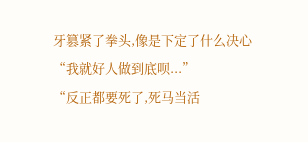牙篡紧了拳头,像是下定了什么决心
“我就好人做到底呗...”
“反正都要死了,死马当活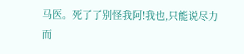马医。死了了别怪我阿!我也,只能说尽力而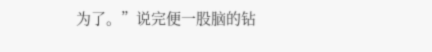为了。”说完便一股脑的钻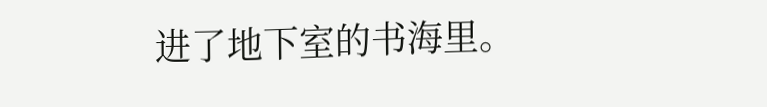进了地下室的书海里。